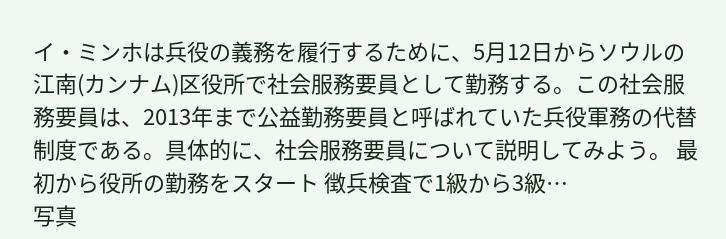イ・ミンホは兵役の義務を履行するために、5月12日からソウルの江南(カンナム)区役所で社会服務要員として勤務する。この社会服務要員は、2013年まで公益勤務要員と呼ばれていた兵役軍務の代替制度である。具体的に、社会服務要員について説明してみよう。 最初から役所の勤務をスタート 徴兵検査で1級から3級…
写真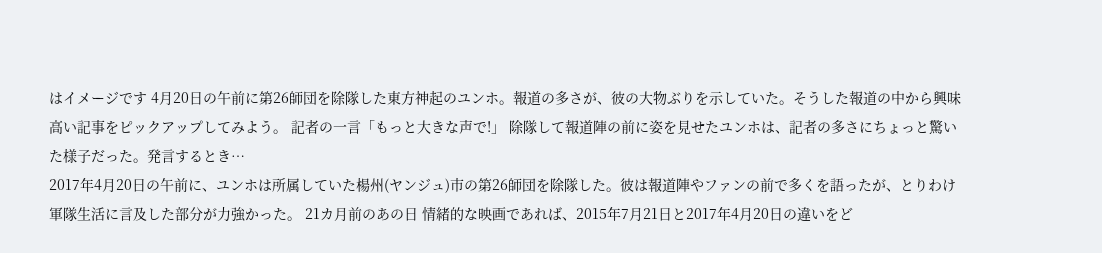はイメージです 4月20日の午前に第26師団を除隊した東方神起のユンホ。報道の多さが、彼の大物ぶりを示していた。そうした報道の中から興味高い記事をピックアップしてみよう。 記者の一言「もっと大きな声で!」 除隊して報道陣の前に姿を見せたユンホは、記者の多さにちょっと驚いた様子だった。発言するとき…
2017年4月20日の午前に、ユンホは所属していた楊州(ヤンジュ)市の第26師団を除隊した。彼は報道陣やファンの前で多くを語ったが、とりわけ軍隊生活に言及した部分が力強かった。 21カ月前のあの日 情緒的な映画であれば、2015年7月21日と2017年4月20日の違いをど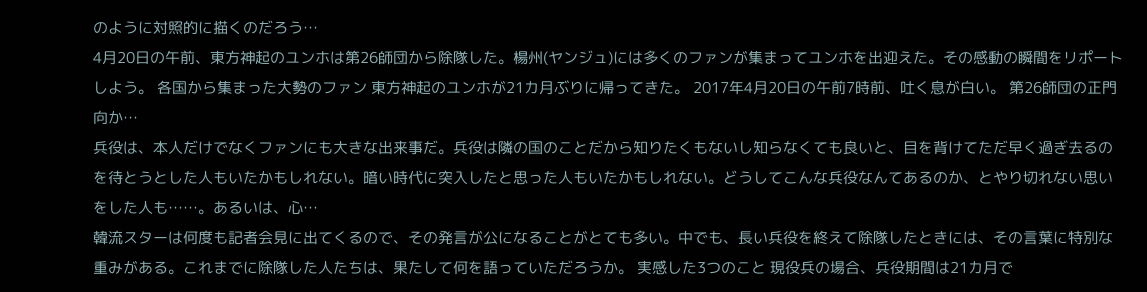のように対照的に描くのだろう…
4月20日の午前、東方神起のユンホは第26師団から除隊した。楊州(ヤンジュ)には多くのファンが集まってユンホを出迎えた。その感動の瞬間をリポートしよう。 各国から集まった大勢のファン 東方神起のユンホが21カ月ぶりに帰ってきた。 2017年4月20日の午前7時前、吐く息が白い。 第26師団の正門向か…
兵役は、本人だけでなくファンにも大きな出来事だ。兵役は隣の国のことだから知りたくもないし知らなくても良いと、目を背けてただ早く過ぎ去るのを待とうとした人もいたかもしれない。暗い時代に突入したと思った人もいたかもしれない。どうしてこんな兵役なんてあるのか、とやり切れない思いをした人も……。あるいは、心…
韓流スターは何度も記者会見に出てくるので、その発言が公になることがとても多い。中でも、長い兵役を終えて除隊したときには、その言葉に特別な重みがある。これまでに除隊した人たちは、果たして何を語っていただろうか。 実感した3つのこと 現役兵の場合、兵役期間は21カ月で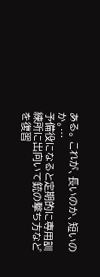ある。 これが、長いのか、短いのか。…
予備役になると定期的に専用訓練所に出向いて銃の撃ち方などを復習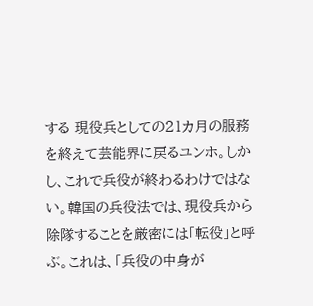する 現役兵としての21カ月の服務を終えて芸能界に戻るユンホ。しかし、これで兵役が終わるわけではない。韓国の兵役法では、現役兵から除隊することを厳密には「転役」と呼ぶ。これは、「兵役の中身が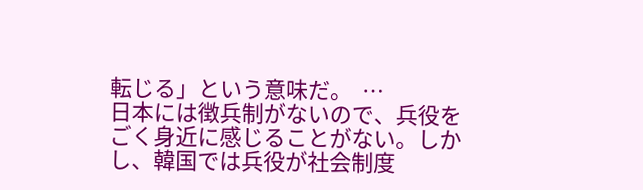転じる」という意味だ。  …
日本には徴兵制がないので、兵役をごく身近に感じることがない。しかし、韓国では兵役が社会制度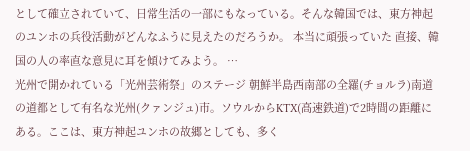として確立されていて、日常生活の一部にもなっている。そんな韓国では、東方神起のユンホの兵役活動がどんなふうに見えたのだろうか。 本当に頑張っていた 直接、韓国の人の率直な意見に耳を傾けてみよう。 …
光州で開かれている「光州芸術祭」のステージ 朝鮮半島西南部の全羅(チョルラ)南道の道都として有名な光州(クァンジュ)市。ソウルからKTX(高速鉄道)で2時間の距離にある。ここは、東方神起ユンホの故郷としても、多く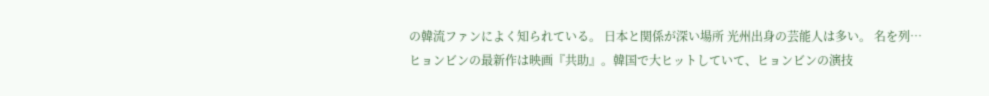の韓流ファンによく知られている。 日本と関係が深い場所 光州出身の芸能人は多い。 名を列…
ヒョンビンの最新作は映画『共助』。韓国で大ヒットしていて、ヒョンビンの演技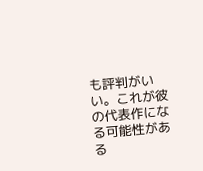も評判がいい。これが彼の代表作になる可能性がある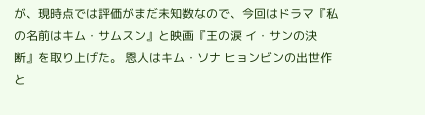が、現時点では評価がまだ未知数なので、今回はドラマ『私の名前はキム・サムスン』と映画『王の涙 イ・サンの決断』を取り上げた。 恩人はキム・ソナ ヒョンビンの出世作と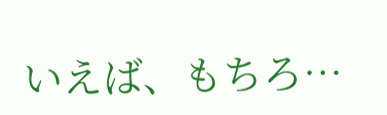いえば、もちろ…